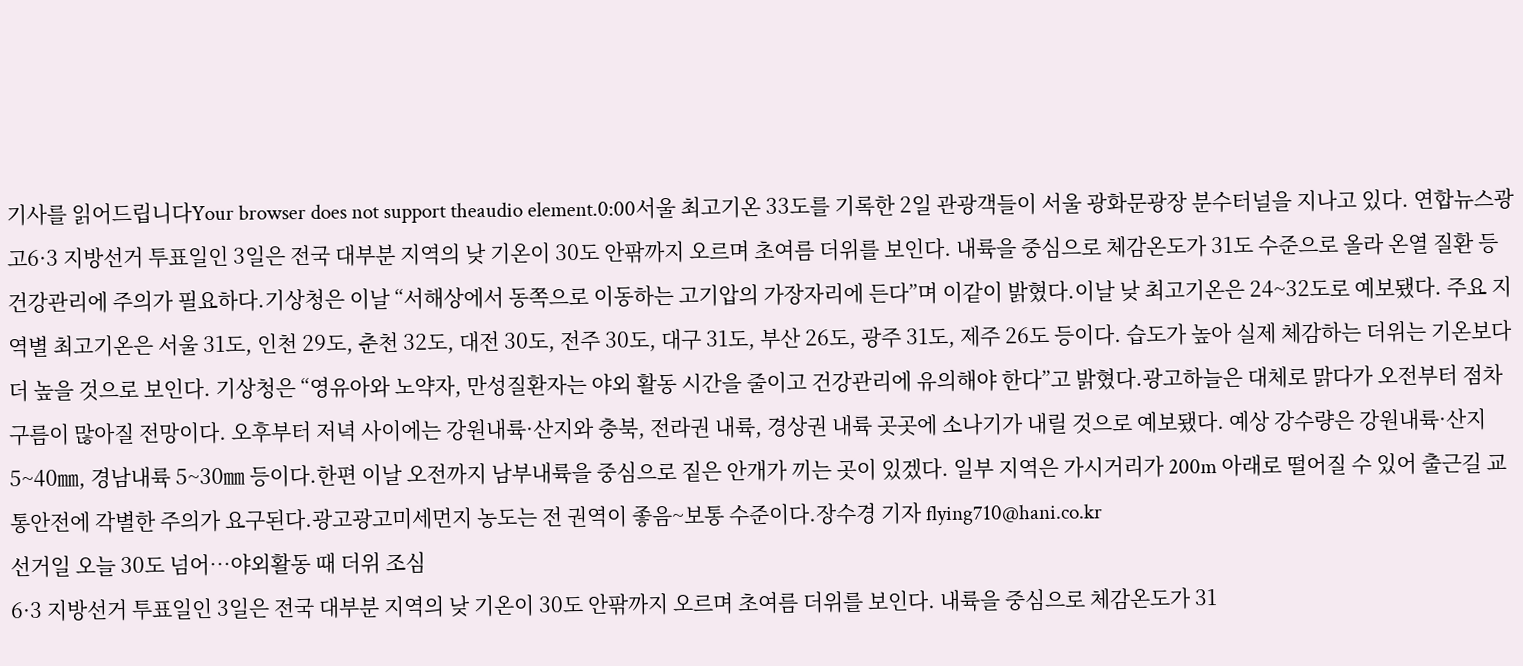기사를 읽어드립니다Your browser does not support theaudio element.0:00서울 최고기온 33도를 기록한 2일 관광객들이 서울 광화문광장 분수터널을 지나고 있다. 연합뉴스광고6·3 지방선거 투표일인 3일은 전국 대부분 지역의 낮 기온이 30도 안팎까지 오르며 초여름 더위를 보인다. 내륙을 중심으로 체감온도가 31도 수준으로 올라 온열 질환 등 건강관리에 주의가 필요하다.기상청은 이날 “서해상에서 동쪽으로 이동하는 고기압의 가장자리에 든다”며 이같이 밝혔다.이날 낮 최고기온은 24~32도로 예보됐다. 주요 지역별 최고기온은 서울 31도, 인천 29도, 춘천 32도, 대전 30도, 전주 30도, 대구 31도, 부산 26도, 광주 31도, 제주 26도 등이다. 습도가 높아 실제 체감하는 더위는 기온보다 더 높을 것으로 보인다. 기상청은 “영유아와 노약자, 만성질환자는 야외 활동 시간을 줄이고 건강관리에 유의해야 한다”고 밝혔다.광고하늘은 대체로 맑다가 오전부터 점차 구름이 많아질 전망이다. 오후부터 저녁 사이에는 강원내륙·산지와 충북, 전라권 내륙, 경상권 내륙 곳곳에 소나기가 내릴 것으로 예보됐다. 예상 강수량은 강원내륙·산지 5~40㎜, 경남내륙 5~30㎜ 등이다.한편 이날 오전까지 남부내륙을 중심으로 짙은 안개가 끼는 곳이 있겠다. 일부 지역은 가시거리가 200m 아래로 떨어질 수 있어 출근길 교통안전에 각별한 주의가 요구된다.광고광고미세먼지 농도는 전 권역이 좋음~보통 수준이다.장수경 기자 flying710@hani.co.kr
선거일 오늘 30도 넘어…야외활동 때 더위 조심
6·3 지방선거 투표일인 3일은 전국 대부분 지역의 낮 기온이 30도 안팎까지 오르며 초여름 더위를 보인다. 내륙을 중심으로 체감온도가 31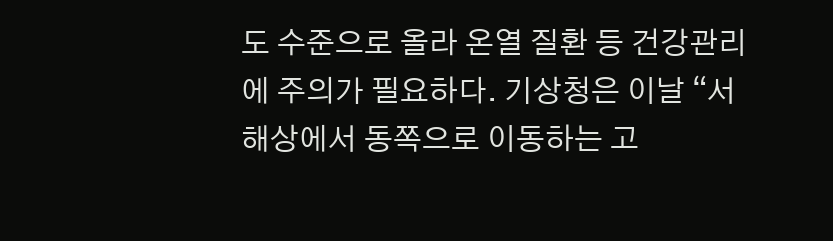도 수준으로 올라 온열 질환 등 건강관리에 주의가 필요하다. 기상청은 이날 “서해상에서 동쪽으로 이동하는 고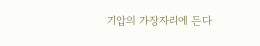기압의 가장자리에 든다